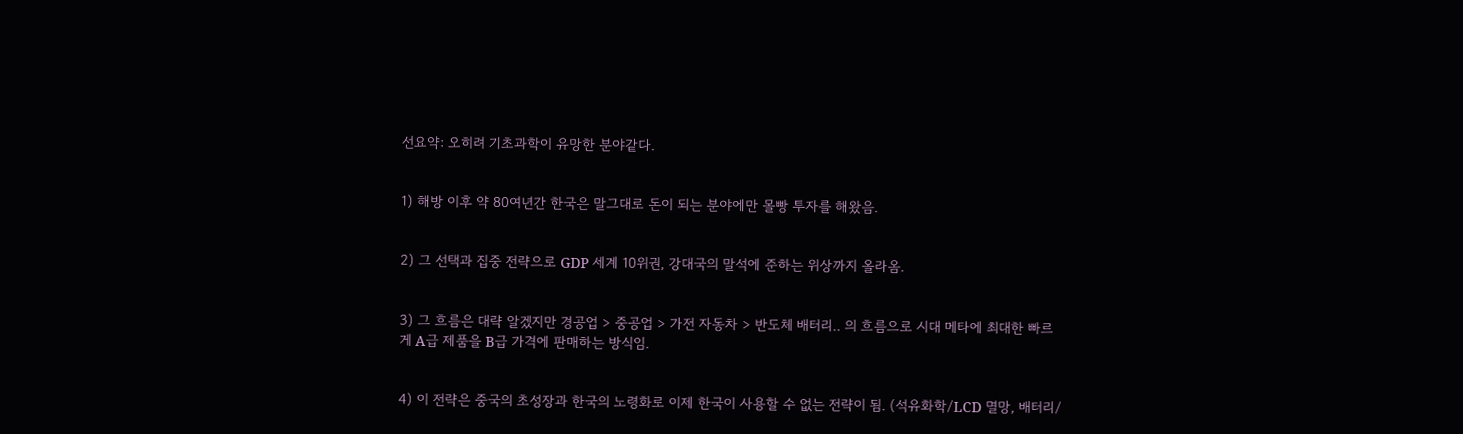선요약: 오히려 기초과학이 유망한 분야같다.


1) 해방 이후 약 80여년간 한국은 말그대로 돈이 되는 분야에만 몰빵 투자를 해왔음.


2) 그 선택과 집중 전략으로 GDP 세계 10위권, 강대국의 말석에 준하는 위상까지 올라옴.


3) 그 흐름은 대략 알겠지만 경공업 > 중공업 > 가전 자동차 > 반도체 배터리.. 의 흐름으로 시대 메타에 최대한 빠르게 A급 제품을 B급 가격에 판매하는 방식임.


4) 이 전략은 중국의 초성장과 한국의 노령화로 이제 한국이 사용할 수 없는 전략이 됨. (석유화학/LCD 멸망, 배터리/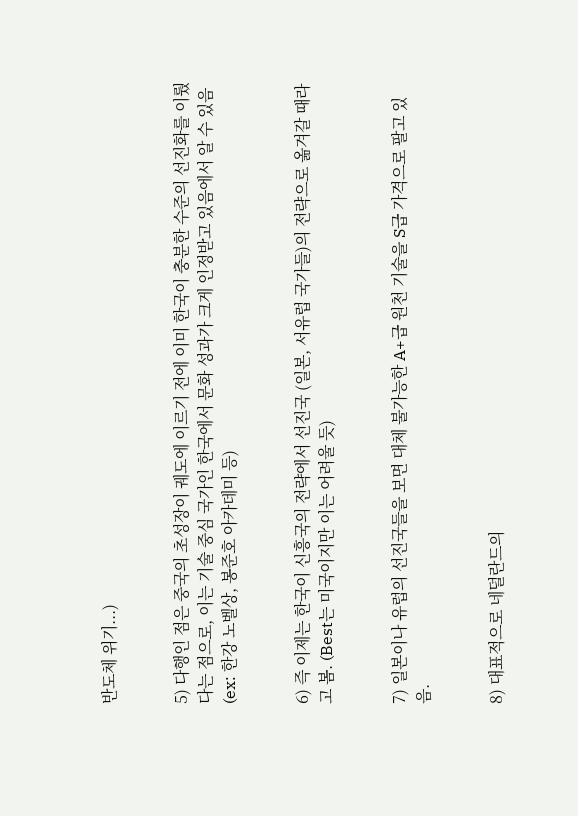반도체 위기...)


5) 다행인 점은 중국의 초성장이 궤도에 이르기 전에 이미 한국이 충분한 수준의 선진화를 이뤘다는 점으로, 이는 기술 중심 국가인 한국에서 문화 성과가 크게 인정받고 있음에서 알 수 있음 (ex: 한강 노벨상, 봉준호 아카데미 등)


6) 즉 이제는 한국이 신흥국의 전략에서 선진국 (일본, 서유럽 국가들)의 전략으로 옮겨갈 때라고 봄. (Best는 미국이지만 이는 어려울 듯)


7) 일본이나 유럽의 선진국들을 보면 대체 불가능한 A+급 원천 기술을 S급 가격으로 팔고 있음.


8) 대표적으로 네덜란드의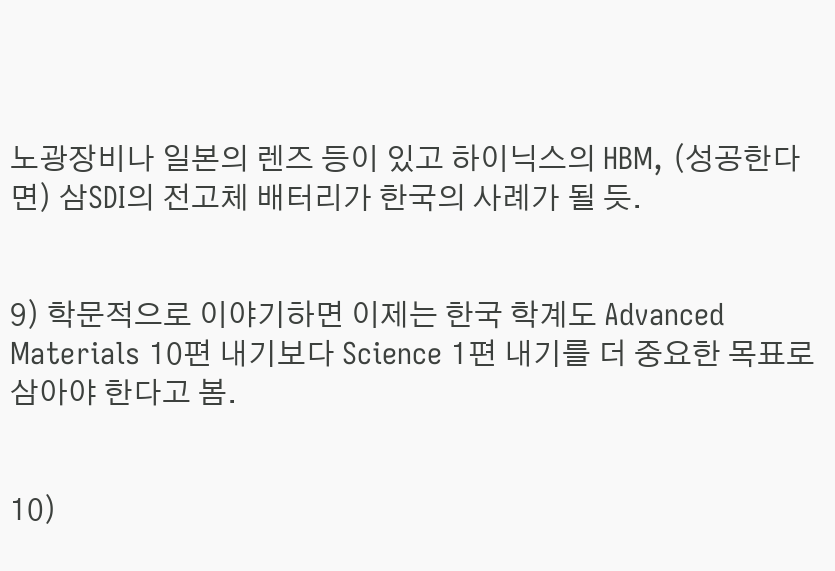노광장비나 일본의 렌즈 등이 있고 하이닉스의 HBM, (성공한다면) 삼SDI의 전고체 배터리가 한국의 사례가 될 듯.


9) 학문적으로 이야기하면 이제는 한국 학계도 Advanced Materials 10편 내기보다 Science 1편 내기를 더 중요한 목표로 삼아야 한다고 봄.


10)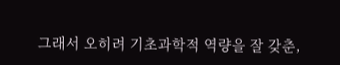그래서 오히려 기초과학적 역량을 잘 갖춘,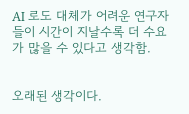AI 로도 대체가 어려운 연구자들이 시간이 지날수록 더 수요가 많을 수 있다고 생각함.


오래된 생각이다.